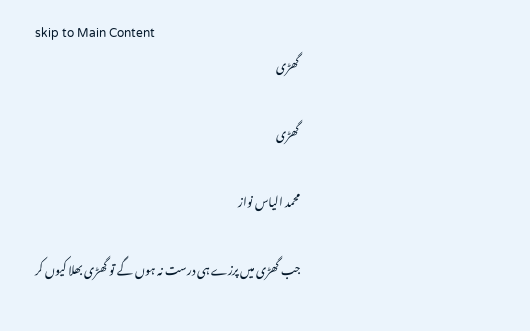skip to Main Content
گھڑی

گھڑی

محمد الیاس نواز

جب گھڑی میں پرزے ہی درست نہ ہوں گے تو گھڑی بھلا کیوں کر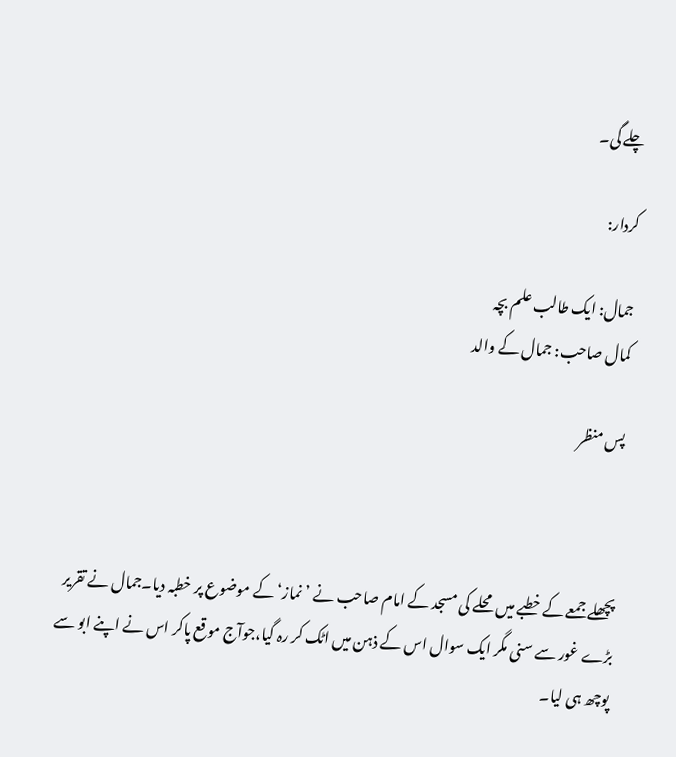چلے گی۔

کردار:

جمال: ایک طالب علم بچہ
کمال صاحب: جمال کے والد

پس منظر



پچھلے جمعے کے خطبے میں محلے کی مسجد کے امام صاحب نے ’نماز‘کے موضوع پر خطبہ دیا۔جمال نے تقریر بڑے غور سے سنی مگر ایک سوال اس کے ذہن میں اٹک کر رہ گیا،جوآج موقع پاکر اس نے اپنے ابو سے پوچھ ہی لیا۔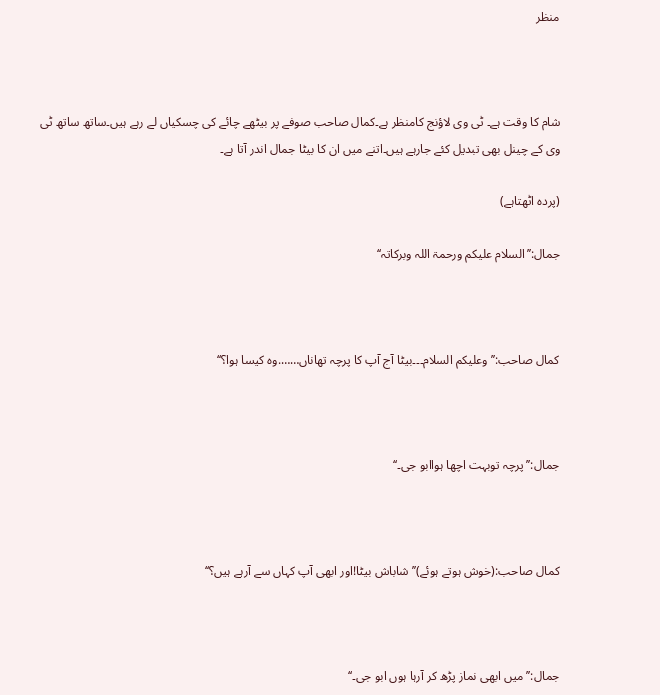منظر



شام کا وقت ہے۔ ٹی وی لاؤنج کامنظر ہے۔کمال صاحب صوفے پر بیٹھے چائے کی چسکیاں لے رہے ہیں۔ساتھ ساتھ ٹی وی کے چینل بھی تبدیل کئے جارہے ہیں۔اتنے میں ان کا بیٹا جمال اندر آتا ہے۔

(پردہ اٹھتاہے)

جمال:’’السلام علیکم ورحمۃ اللہ وبرکاتہ‘‘



کمال صاحب:’’وعلیکم السلام۔۔۔بیٹا آج آپ کا پرچہ تھاناں…….وہ کیسا ہوا؟‘‘



جمال:’’پرچہ توبہت اچھا ہواابو جی۔‘‘



کمال صاحب:(خوش ہوتے ہوئے)’’شاباش بیٹا!اور ابھی آپ کہاں سے آرہے ہیں؟‘‘



جمال:’’میں ابھی نماز پڑھ کر آرہا ہوں ابو جی۔‘‘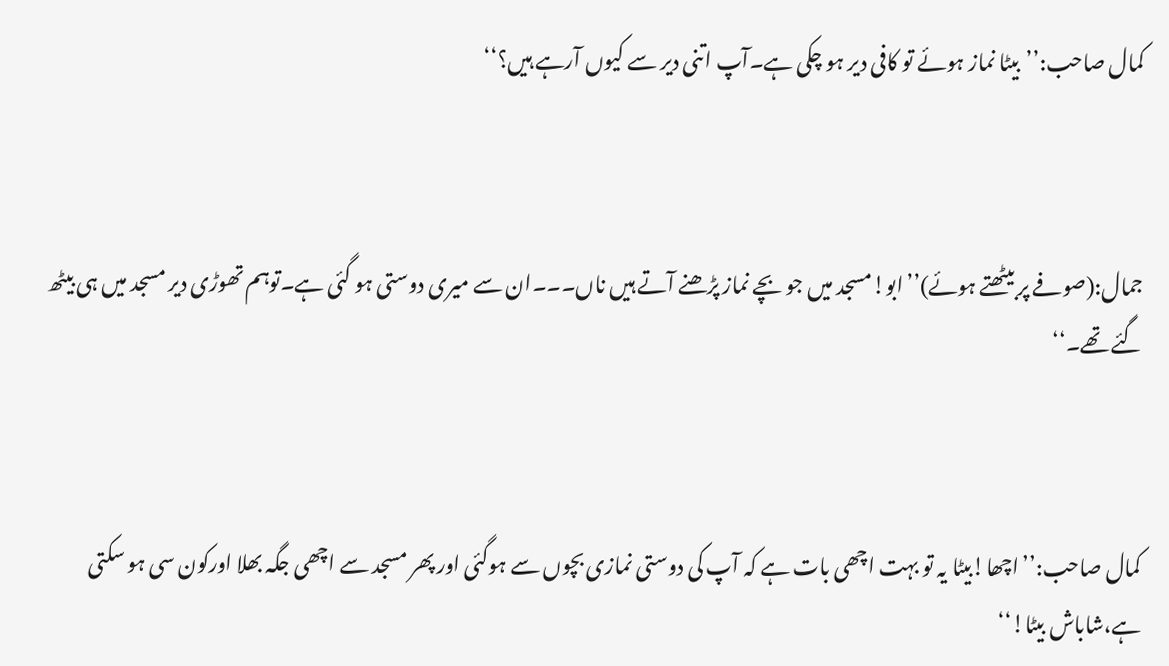کمال صاحب:’’بیٹا نماز ہوئے تو کافی دیر ہو چکی ہے۔آپ اتنی دیر سے کیوں آرہے ہیں؟‘‘



جمال:(صوفے پر بیٹھتے ہوئے)’’ابو!مسجد میں جو بچے نماز پڑھنے آتے ہیں ناں۔۔۔ان سے میری دوستی ہو گئی ہے۔توہم تھوڑی دیر مسجد میں ہی بیٹھ گئے تھے۔‘‘



کمال صاحب:’’اچھا!بیٹا یہ تو بہت اچھی بات ہے کہ آپ کی دوستی نمازی بچوں سے ہوگئی اور پھر مسجد سے اچھی جگہ بھلا اورکون سی ہو سکتی ہے،شاباش بیٹا!‘‘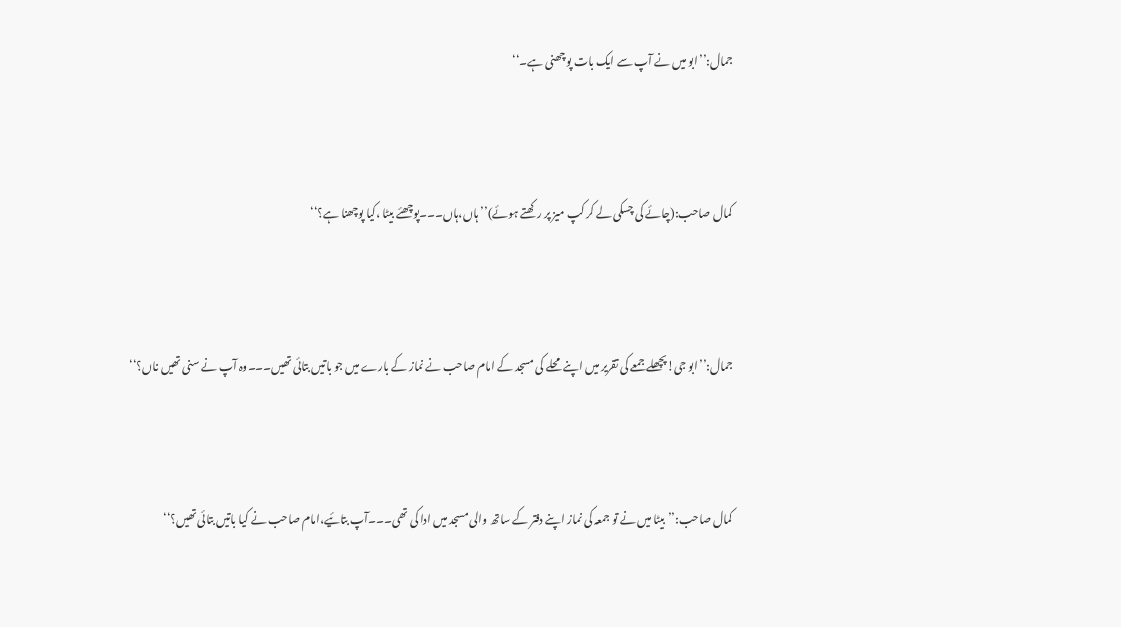جمال:’’ابو میں نے آپ سے ایک بات پوچھنی ہے۔‘‘



کمال صاحب:(چائے کی چسکی لے کر کپ میز پر رکھتے ہوئے)’’ہاں،ہاں۔۔۔پوچھئے بیٹا ،کیا پوچھنا ہے؟‘‘



جمال:’’ابو جی!پچھلے جمعے کی تقریر میں اپنے محلے کی مسجد کے امام صاحب نے نماز کے بارے میں جو باتیں بتائی تھیں۔۔۔وہ آپ نے سنی تھیں ناں؟‘‘



کمال صاحب:’’بیٹا میں نے تو جمعہ کی نماز اپنے دفتر کے ساتھ والی مسجد میں ادا کی تھی۔۔۔آپ بتائیے،امام صاحب نے کیا باتیں بتائی تھیں؟‘‘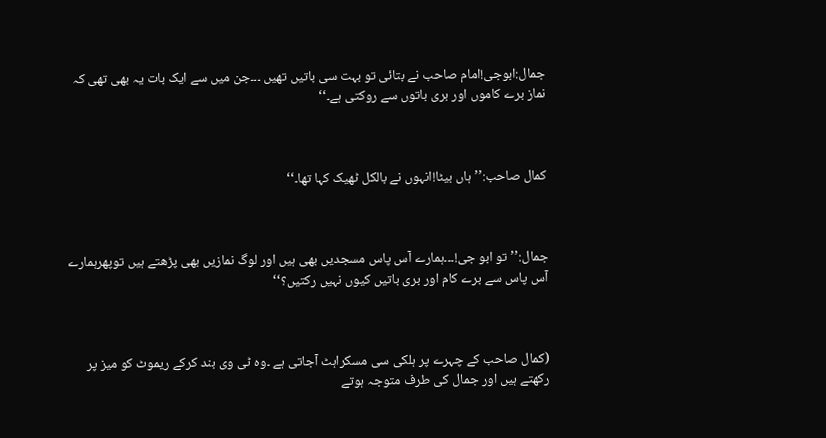جمال:ابوجی!امام صاحب نے بتائی تو بہت سی باتیں تھیں ۔۔۔جن میں سے ایک بات یہ بھی تھی کہ نماز برے کاموں اور بری باتوں سے روکتی ہے۔‘‘



کمال صاحب:’’ہاں بیٹا!انہوں نے بالکل ٹھیک کہا تھا۔‘‘



جمال:’’تو ابو جی!۔۔۔ہمارے آس پاس مسجدیں بھی ہیں اور لوگ نمازیں بھی پڑھتے ہیں توپھرہمارے آس پاس سے برے کام اور بری باتیں کیوں نہیں رکتیں؟‘‘



(کمال صاحب کے چہرے پر ہلکی سی مسکراہٹ آجاتی ہے ۔وہ ٹی وی بند کرکے ریموٹ کو میز پر رکھتے ہیں اور جمال کی طرف متوجہ ہوتے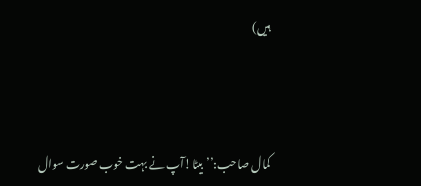ہیں)



کمال صاحب:’’بیٹا!آپ نے بہت خوب صورت سوال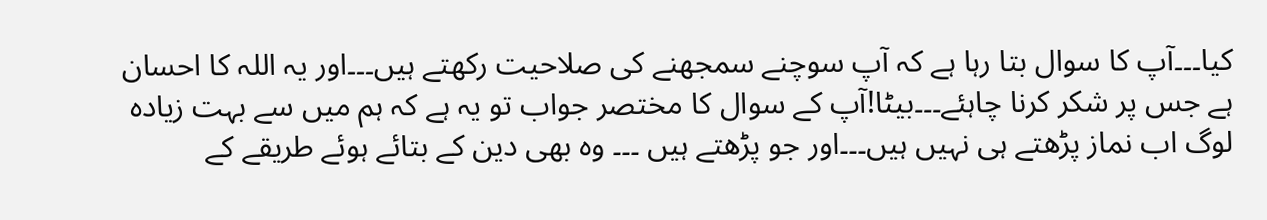کیا۔۔۔آپ کا سوال بتا رہا ہے کہ آپ سوچنے سمجھنے کی صلاحیت رکھتے ہیں۔۔۔اور یہ اللہ کا احسان ہے جس پر شکر کرنا چاہئے۔۔۔بیٹا!آپ کے سوال کا مختصر جواب تو یہ ہے کہ ہم میں سے بہت زیادہ لوگ اب نماز پڑھتے ہی نہیں ہیں۔۔۔اور جو پڑھتے ہیں ۔۔۔ وہ بھی دین کے بتائے ہوئے طریقے کے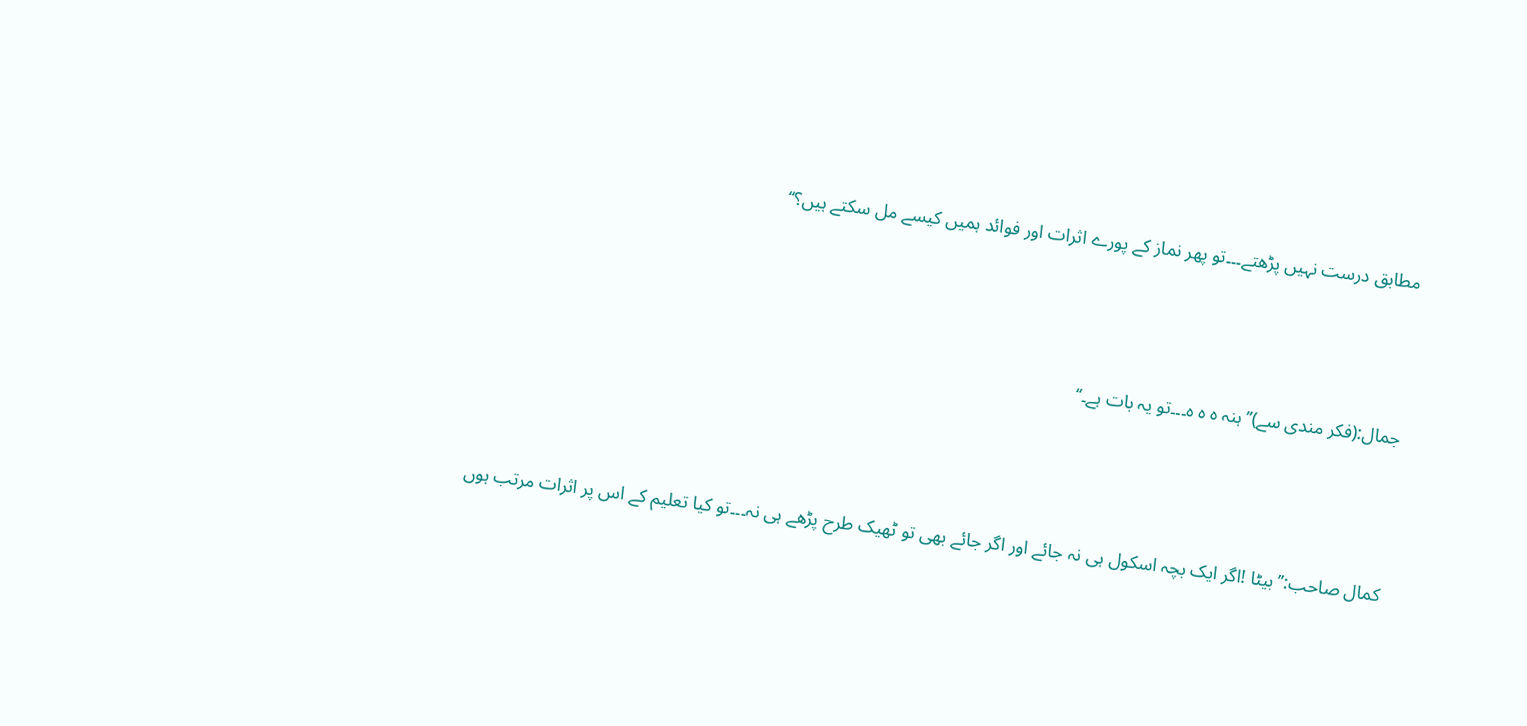مطابق درست نہیں پڑھتے۔۔۔تو پھر نماز کے پورے اثرات اور فوائد ہمیں کیسے مل سکتے ہیں؟‘‘



جمال:(فکر مندی سے)’’ہنہ ہ ہ ہ۔۔۔تو یہ بات ہے۔‘‘



کمال صاحب:’’بیٹا !اگر ایک بچہ اسکول ہی نہ جائے اور اگر جائے بھی تو ٹھیک طرح پڑھے ہی نہ۔۔۔تو کیا تعلیم کے اس پر اثرات مرتب ہوں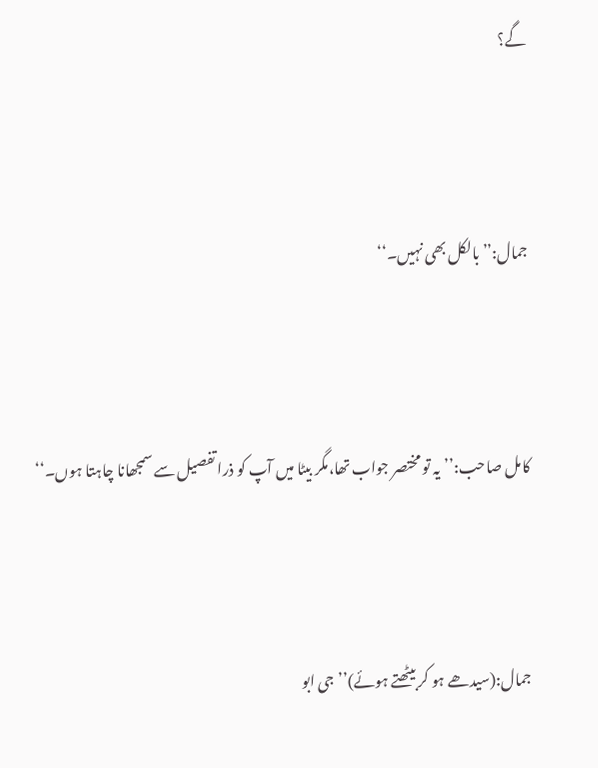گے؟



جمال:’’بالکل بھی نہیں۔‘‘



کامل صاحب:’’یہ تو مختصر جواب تھا،مگر بیٹا میں آپ کو ذرا تفصیل سے سمجھانا چاہتا ہوں۔‘‘



جمال:(سیدھے ہو کر بیٹھتے ہوئے)’’جی ابو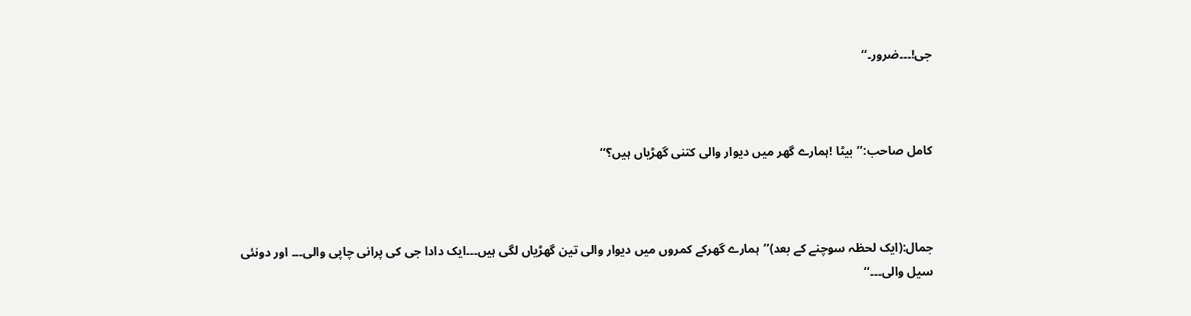جی!۔۔۔ضرور۔‘‘



کامل صاحب:’’بیٹا !ہمارے گھر میں دیوار والی کتنی گھڑیاں ہیں؟‘‘



جمال:(ایک لحظہ سوچنے کے بعد)’’ہمارے گھرکے کمروں میں دیوار والی تین گھڑیاں لگی ہیں۔۔۔ایک دادا جی کی پرانی چاپی والی۔۔۔ اور دونئی سیل والی۔۔۔‘‘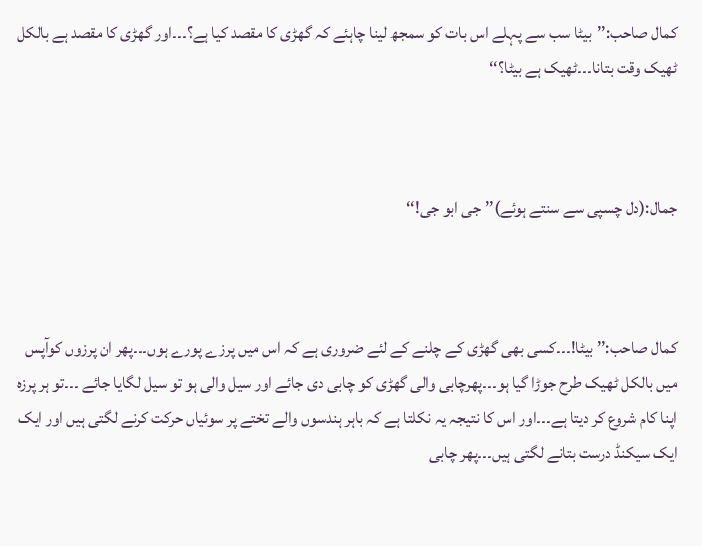کمال صاحب:’’بیٹا سب سے پہلے اس بات کو سمجھ لینا چاہئے کہ گھڑی کا مقصد کیا ہے؟۔۔۔اور گھڑی کا مقصد ہے بالکل ٹھیک وقت بتانا۔۔۔ٹھیک ہے بیٹا؟‘‘



جمال:(دل چسپی سے سنتے ہوئے)’’جی ابو جی!‘‘



کمال صاحب:’’ بیٹا!۔۔۔کسی بھی گھڑی کے چلنے کے لئے ضروری ہے کہ اس میں پرزے پورے ہوں۔۔۔پھر ان پرزوں کوآپس میں بالکل ٹھیک طرح جوڑا گیا ہو۔۔۔پھرچابی والی گھڑی کو چابی دی جائے اور سیل والی ہو تو سیل لگایا جائے ۔۔۔تو ہر پرزہ اپنا کام شروع کر دیتا ہے۔۔۔اور اس کا نتیجہ یہ نکلتا ہے کہ باہر ہندسوں والے تختے پر سوئیاں حرکت کرنے لگتی ہیں اور ایک ایک سیکنڈ درست بتانے لگتی ہیں۔۔۔پھر چابی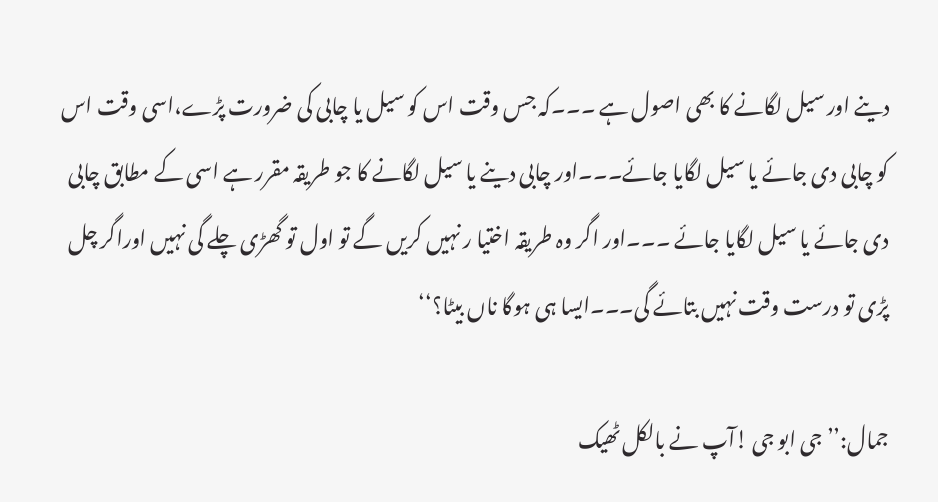دینے اور سیل لگانے کا بھی اصول ہے ۔۔۔کہ جس وقت اس کو سیل یا چابی کی ضرورت پڑے،اسی وقت اس کو چابی دی جائے یا سیل لگایا جائے۔۔۔اور چابی دینے یا سیل لگانے کا جو طریقہ مقرر ہے اسی کے مطابق چابی دی جائے یا سیل لگایا جائے ۔۔۔اور اگر وہ طریقہ اختیا ر نہیں کریں گے تو اول تو گھڑی چلے گی نہیں اوراگر چل پڑی تو درست وقت نہیں بتائے گی۔۔۔ایسا ہی ہوگا ناں بیٹا؟‘‘

جمال:’’جی ابو جی !آپ نے بالکل ٹھیک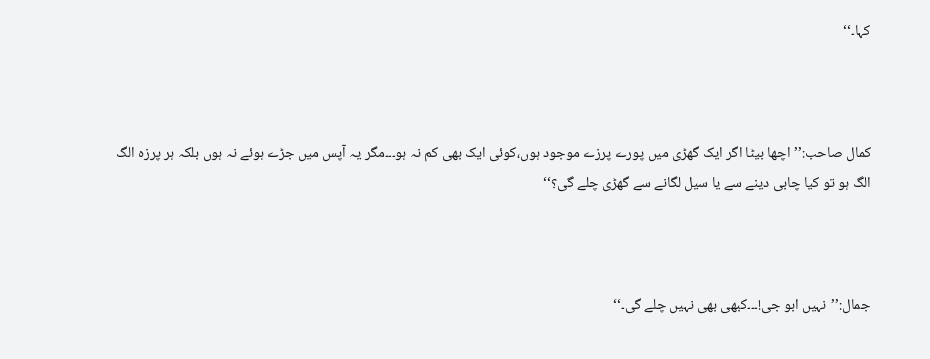کہا۔‘‘



کمال صاحب:’’اچھا بیٹا اگر ایک گھڑی میں پورے پرزے موجود ہوں،کوئی ایک بھی کم نہ ہو۔۔۔مگر یہ آپس میں جڑے ہوئے نہ ہوں بلکہ ہر پرزہ الگ الگ ہو تو کیا چابی دینے سے یا سیل لگانے سے گھڑی چلے گی؟‘‘



جمال:’’نہیں ابو جی!۔۔۔کبھی بھی نہیں چلے گی۔‘‘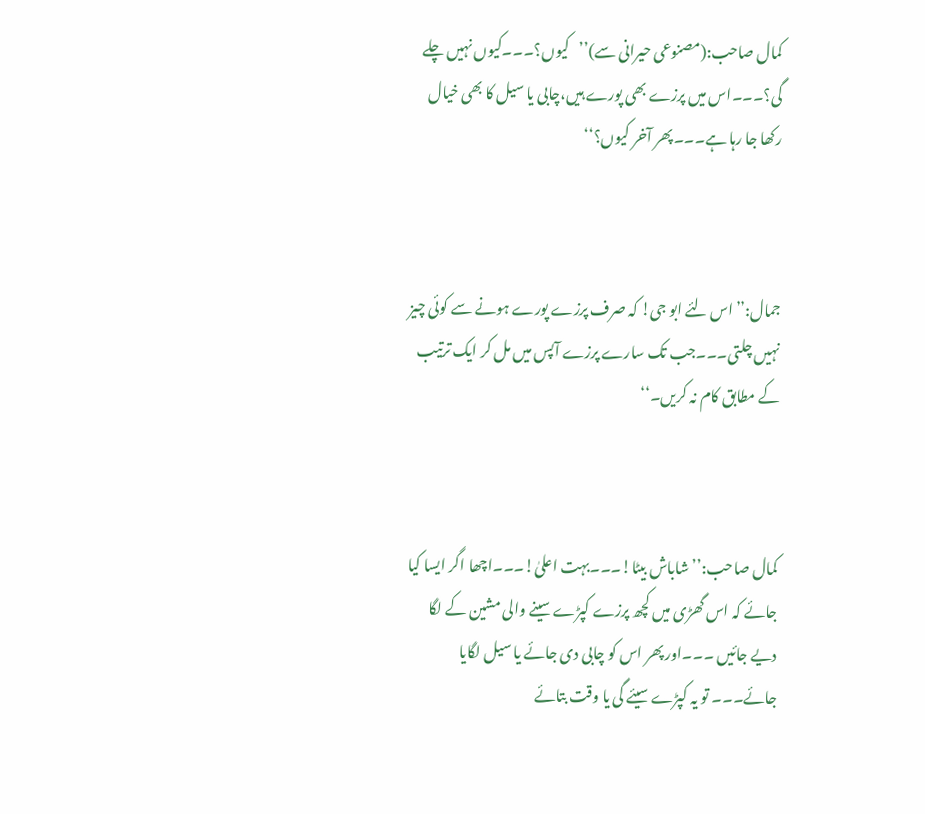کمال صاحب:(مصنوعی حیرانی سے)’’کیوں؟۔۔۔کیوں نہیں چلے گی؟۔۔۔اس میں پرزے بھی پورے ہیں،چابی یا سیل کا بھی خیال رکھا جا رہا ہے۔۔۔پھر آخر کیوں؟‘‘



جمال:’’اس لئے ابو جی! کہ صرف پرزے پورے ہونے سے کوئی چیز نہیں چلتی۔۔۔جب تک سارے پرزے آپس میں مل کر ایک ترتیب کے مطابق کام نہ کریں۔‘‘



کمال صاحب:’’شاباش بیٹا!۔۔۔بہت اعلیٰ!۔۔۔اچھا اگر ایسا کیا جائے کہ اس گھڑی میں کچھ پرزے کپڑے سینے والی مشین کے لگا دیے جائیں ۔۔۔اور پھر اس کو چابی دی جائے یا سیل لگایا جائے۔۔۔ تو یہ کپڑے سیئے گی یا وقت بتائے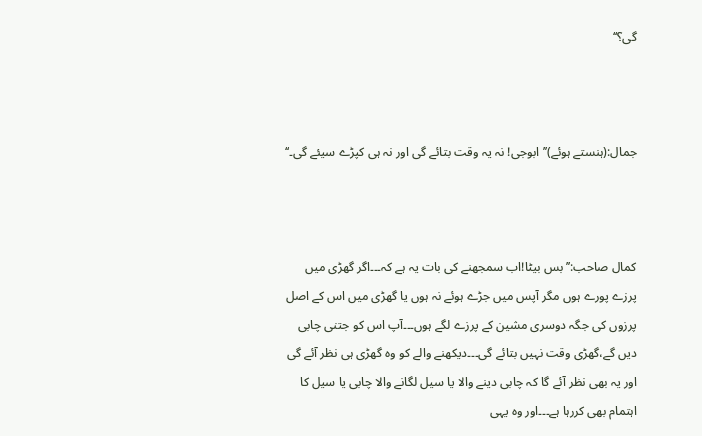گی؟‘‘



جمال:(ہنستے ہوئے)’’ابوجی! نہ یہ وقت بتائے گی اور نہ ہی کپڑے سیئے گی۔‘‘



کمال صاحب:’’بس بیٹا!اب سمجھنے کی بات یہ ہے کہ۔۔۔اگر گھڑی میں پرزے پورے ہوں مگر آپس میں جڑے ہوئے نہ ہوں یا گھڑی میں اس کے اصل پرزوں کی جگہ دوسری مشین کے پرزے لگے ہوں۔۔۔آپ اس کو جتنی چابی دیں گے،گھڑی وقت نہیں بتائے گی۔۔۔دیکھنے والے کو وہ گھڑی ہی نظر آئے گی اور یہ بھی نظر آئے گا کہ چابی دینے والا یا سیل لگانے والا چابی یا سیل کا اہتمام بھی کررہا ہے۔۔۔اور وہ یہی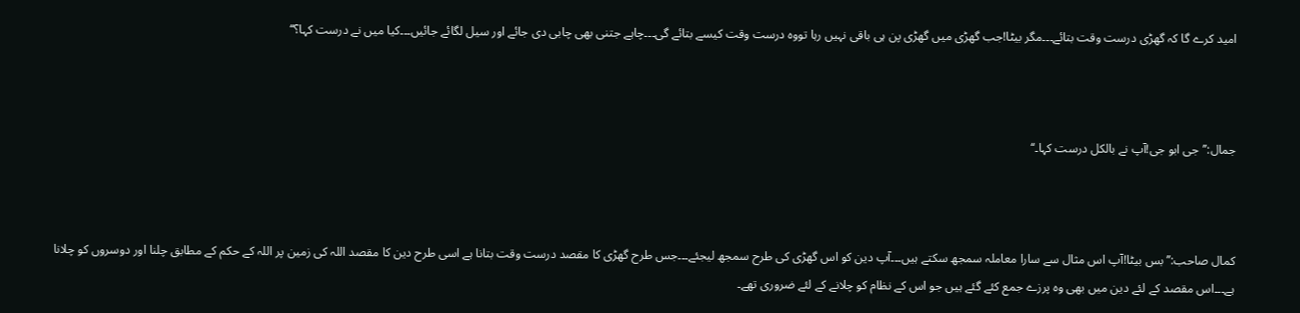امید کرے گا کہ گھڑی درست وقت بتائے۔۔۔مگر بیٹا!جب گھڑی میں گھڑی پن ہی باقی نہیں رہا تووہ درست وقت کیسے بتائے گی۔۔۔چاہے جتنی بھی چابی دی جائے اور سیل لگائے جائیں۔۔۔کیا میں نے درست کہا؟‘‘



جمال:’’جی ابو جی!آپ نے بالکل درست کہا۔‘‘



کمال صاحب:’’بس بیٹا!آپ اس مثال سے سارا معاملہ سمجھ سکتے ہیں۔۔۔آپ دین کو اس گھڑی کی طرح سمجھ لیجئے۔۔۔جس طرح گھڑی کا مقصد درست وقت بتانا ہے اسی طرح دین کا مقصد اللہ کی زمین پر اللہ کے حکم کے مطابق چلنا اور دوسروں کو چلانا ہے۔۔۔اس مقصد کے لئے دین میں بھی وہ پرزے جمع کئے گئے ہیں جو اس کے نظام کو چلانے کے لئے ضروری تھے۔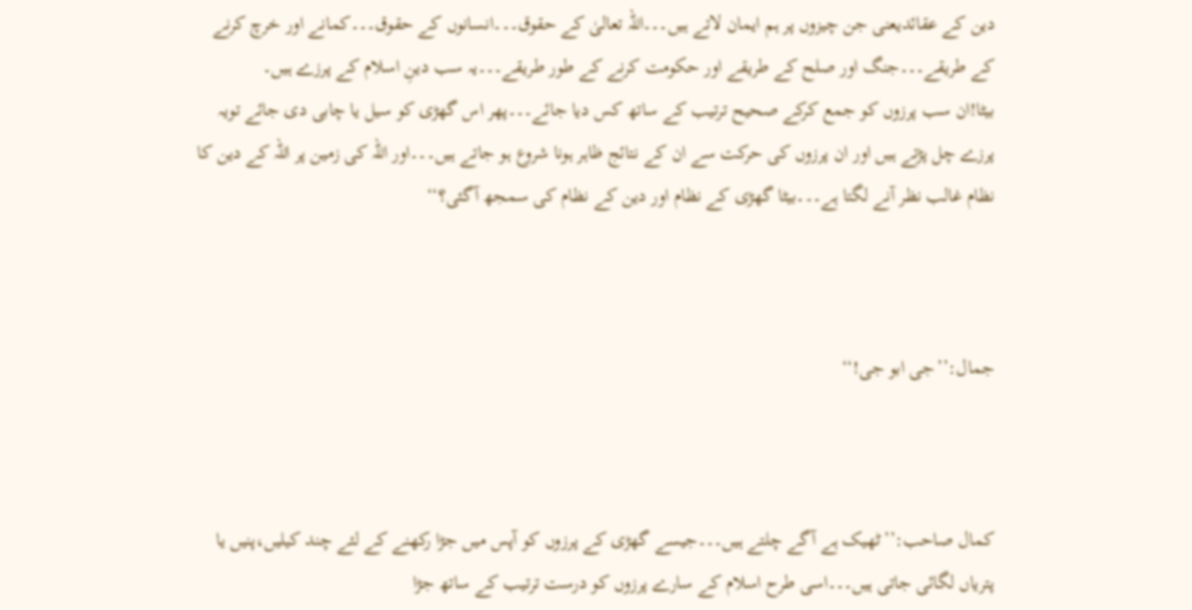دین کے عقائدیعنی جن چیزوں پر ہم ایمان لاتے ہیں۔۔۔اللہ تعالیٰ کے حقوق۔۔۔انسانوں کے حقوق۔۔۔کمانے اور خرچ کرنے کے طریقے۔۔۔جنگ اور صلح کے طریقے اور حکومت کرنے کے طور طریقے۔۔۔یہ سب دینِ اسلام کے پرزے ہیں۔
بیٹا!ان سب پرزوں کو جمع کرکے صحیح ترتیب کے ساتھ کس دیا جائے۔۔۔پھر اس گھڑی کو سیل یا چابی دی جائے تویہ پرزے چل پڑتے ہیں اور ان پرزوں کی حرکت سے ان کے نتائج ظاہر ہونا شروع ہو جاتے ہیں۔۔۔اور اللہ کی زمین پر اللہ کے دین کا نظام غالب نظر آنے لگتا ہے۔۔۔بیٹا گھڑی کے نظام اور دین کے نظام کی سمجھ آگئی؟‘‘



جمال:’’جی ابو جی!‘‘



کمال صاحب:’’ٹھیک ہے آگے چلتے ہیں۔۔۔جیسے گھڑی کے پرزوں کو آپس میں جڑا رکھنے کے لئے چند کیلیں،پنیں یا پتریاں لگائی جاتی ہیں۔۔۔اسی طرح اسلام کے سارے پرزوں کو درست ترتیب کے ساتھ جڑا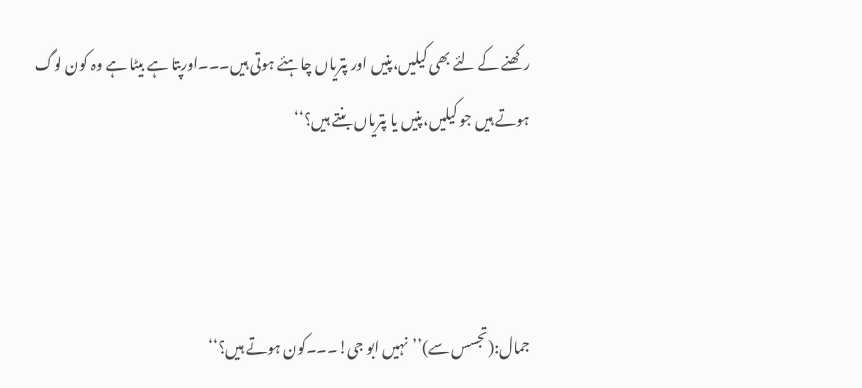رکھنے کے لئے بھی کیلیں،پنیں اور پتریاں چاہئے ہوتی ہیں۔۔۔اورپتا ہے بیٹا ہے وہ کون لوگ ہوتے ہیں جو کیلیں،پنیں یا پتریاں بنتے ہیں؟‘‘



جمال:(تجسس سے)’’نہیں ابو جی!۔۔۔کون ہوتے ہیں؟‘‘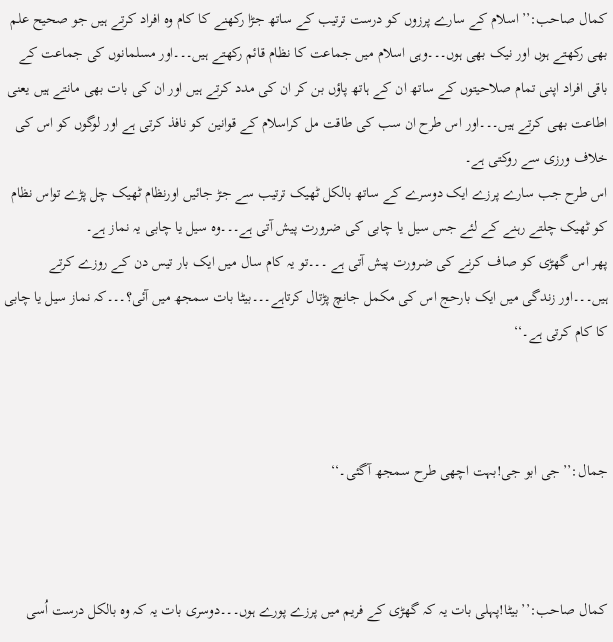کمال صاحب:’’اسلام کے سارے پرزوں کو درست ترتیب کے ساتھ جڑا رکھنے کا کام وہ افراد کرتے ہیں جو صحیح علم بھی رکھتے ہوں اور نیک بھی ہوں۔۔۔وہی اسلام میں جماعت کا نظام قائم رکھتے ہیں۔۔۔اور مسلمانوں کی جماعت کے باقی افراد اپنی تمام صلاحیتوں کے ساتھ ان کے ہاتھ پاؤں بن کر ان کی مدد کرتے ہیں اور ان کی بات بھی مانتے ہیں یعنی اطاعت بھی کرتے ہیں۔۔۔اور اس طرح ان سب کی طاقت مل کراسلام کے قوانین کو نافذ کرتی ہے اور لوگوں کو اس کی خلاف ورزی سے روکتی ہے۔
اس طرح جب سارے پرزے ایک دوسرے کے ساتھ بالکل ٹھیک ترتیب سے جڑ جائیں اورنظام ٹھیک چل پڑے تواس نظام کو ٹھیک چلتے رہنے کے لئے جس سیل یا چابی کی ضرورت پیش آتی ہے۔۔۔وہ سیل یا چابی یہ نماز ہے۔
پھر اس گھڑی کو صاف کرنے کی ضرورت پیش آتی ہے ۔۔۔تو یہ کام سال میں ایک بار تیس دن کے روزے کرتے ہیں۔۔۔اور زندگی میں ایک بارحج اس کی مکمل جانچ پڑتال کرتاہے۔۔۔بیٹا بات سمجھ میں آئی؟۔۔۔کہ نماز سیل یا چابی کا کام کرتی ہے۔‘‘



جمال:’’جی ابو جی!بہت اچھی طرح سمجھ آگئی۔‘‘



کمال صاحب:’’بیٹا!پہلی بات یہ کہ گھڑی کے فریم میں پرزے پورے ہوں۔۔۔دوسری بات یہ کہ وہ بالکل درست اُسی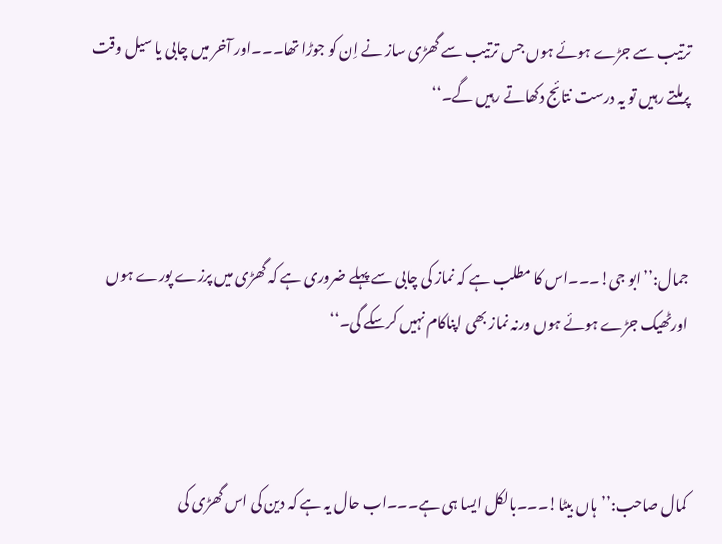ترتیب سے جڑے ہوئے ہوں جس ترتیب سے گھڑی ساز نے اِن کو جوڑا تھا۔۔۔اور آخر میں چابی یا سیل وقت پرملتے رہیں تو یہ درست نتائج دکھاتے رہیں گے۔‘‘



جمال:’’ابو جی!۔۔۔اس کا مطلب ہے کہ نماز کی چابی سے پہلے ضروری ہے کہ گھڑی میں پرزے پورے ہوں اورٹھیک جڑے ہوئے ہوں ورنہ نماز بھی اپناکام نہیں کرسکے گی۔‘‘



کمال صاحب:’’ہاں بیٹا!۔۔۔بالکل ایسا ہی ہے۔۔۔اب حال یہ ہے کہ دین کی اس گھڑی کی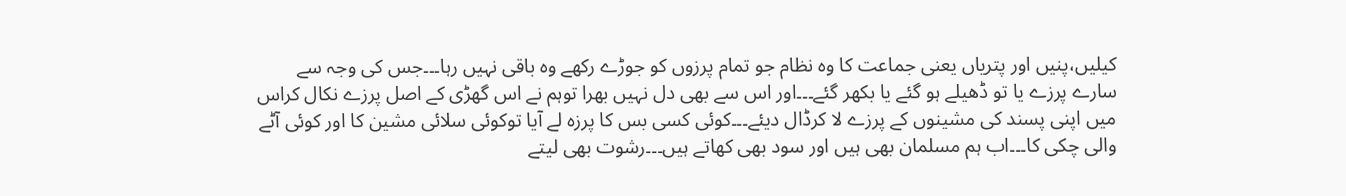کیلیں،پنیں اور پتریاں یعنی جماعت کا وہ نظام جو تمام پرزوں کو جوڑے رکھے وہ باقی نہیں رہا۔۔۔جس کی وجہ سے سارے پرزے یا تو ڈھیلے ہو گئے یا بکھر گئے۔۔۔اور اس سے بھی دل نہیں بھرا توہم نے اس گھڑی کے اصل پرزے نکال کراس میں اپنی پسند کی مشینوں کے پرزے لا کرڈال دیئے۔۔۔کوئی کسی بس کا پرزہ لے آیا توکوئی سلائی مشین کا اور کوئی آٹے والی چکی کا۔۔۔اب ہم مسلمان بھی ہیں اور سود بھی کھاتے ہیں۔۔۔رشوت بھی لیتے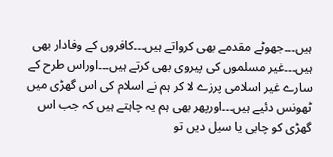ہیں۔۔۔جھوٹے مقدمے بھی کرواتے ہیں۔۔۔کافروں کے وفادار بھی ہیں۔۔۔غیر مسلموں کی پیروی بھی کرتے ہیں۔۔۔اوراس طرح کے سارے غیر اسلامی پرزے لا کر ہم نے اسلام کی اس گھڑی میں ٹھونس دئیے ہیں۔۔۔اورپھر بھی ہم یہ چاہتے ہیں کہ جب اس گھڑی کو چابی یا سیل دیں تو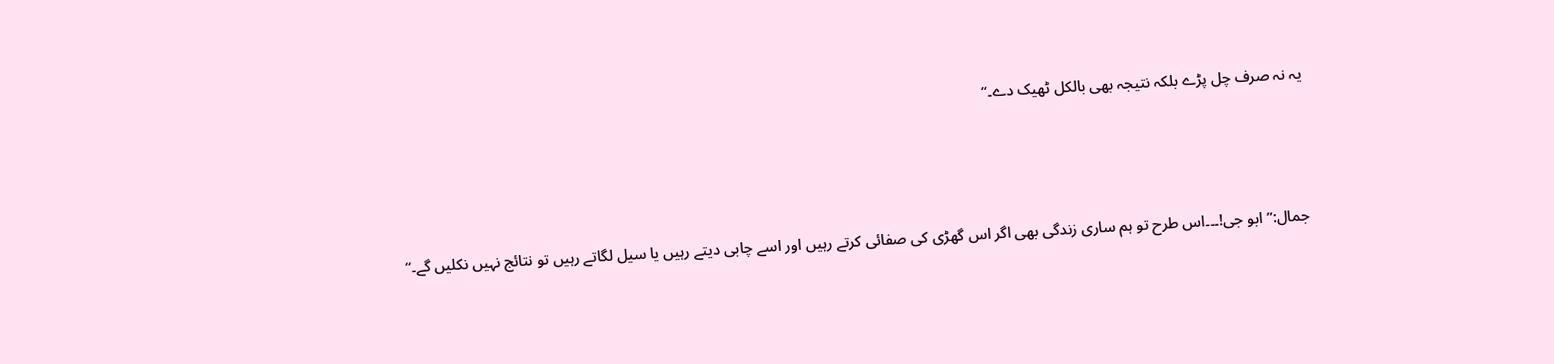یہ نہ صرف چل پڑے بلکہ نتیجہ بھی بالکل ٹھیک دے۔‘‘



جمال:’’ابو جی!۔۔۔اس طرح تو ہم ساری زندگی بھی اگر اس گھڑی کی صفائی کرتے رہیں اور اسے چابی دیتے رہیں یا سیل لگاتے رہیں تو نتائج نہیں نکلیں گے۔‘‘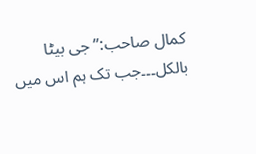کمال صاحب:’’جی بیٹا بالکل۔۔۔جب تک ہم اس میں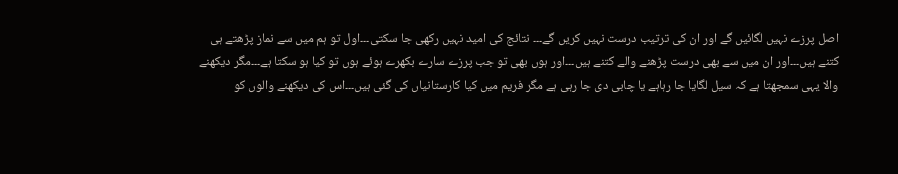اصل پرزے نہیں لگائیں گے اور ان کی ترتیب درست نہیں کریں گے۔۔۔ نتائج کی امید نہیں رکھی جا سکتی۔۔۔اول تو ہم میں سے نماز پڑھتے ہی کتنے ہیں۔۔۔اور ان میں سے بھی درست پڑھنے والے کتنے ہیں۔۔۔اور ہوں بھی تو جب پرزے سارے بکھرے ہوئے ہوں تو کیا ہو سکتا ہے۔۔۔مگر دیکھنے والا یہی سمجھتا ہے کہ سیل لگایا جا رہاہے یا چابی دی جا رہی ہے مگر فریم میں کیا کارستانیاں کی گئی ہیں۔۔۔اس کی دیکھنے والوں کو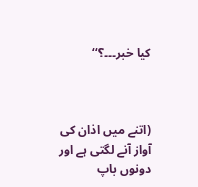کیا خبر۔۔۔؟‘‘



(اتنے میں اذان کی آواز آنے لگتی ہے اور دونوں باپ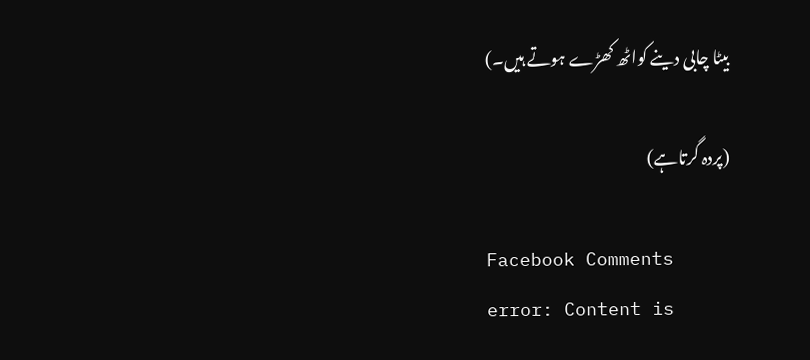بیٹا چابی دینے کواٹھ کھڑے ہوتے ہیں۔)

(پردہ گرتاہے)

Facebook Comments
error: Content is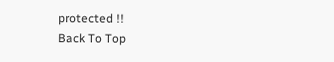protected !!
Back To Top